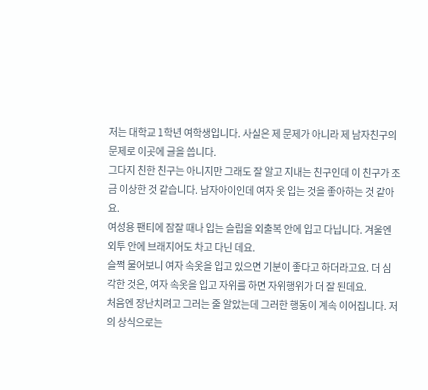저는 대학교 1학년 여학생입니다. 사실은 제 문제가 아니라 제 남자친구의 문제로 이곳에 글을 씁니다.
그다지 친한 친구는 아니지만 그래도 잘 알고 지내는 친구인데 이 친구가 조금 이상한 것 같습니다. 남자아이인데 여자 옷 입는 것을 좋아하는 것 같아요.
여성용 팬티에 잠잘 때나 입는 슬립을 외출복 안에 입고 다닙니다. 겨울엔 외투 안에 브래지어도 차고 다닌 데요.
슬쩍 물어보니 여자 속옷을 입고 있으면 기분이 좋다고 하더라고요. 더 심각한 것은, 여자 속옷을 입고 자위를 하면 자위행위가 더 잘 된데요.
처음엔 장난치려고 그러는 줄 알았는데 그러한 행동이 계속 이어집니다. 저의 상식으로는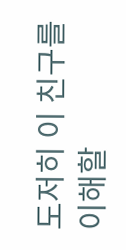도저히 이 친구를 이해할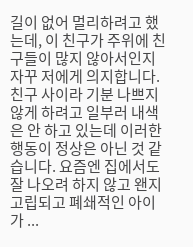길이 없어 멀리하려고 했는데, 이 친구가 주위에 친구들이 많지 않아서인지 자꾸 저에게 의지합니다.
친구 사이라 기분 나쁘지 않게 하려고 일부러 내색은 안 하고 있는데 이러한 행동이 정상은 아닌 것 같습니다. 요즘엔 집에서도 잘 나오려 하지 않고 왠지 고립되고 폐쇄적인 아이가 ...